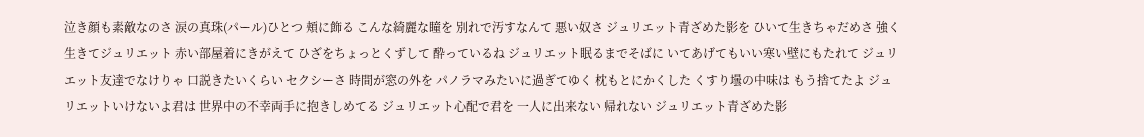泣き顔も素敵なのさ 涙の真珠(パール)ひとつ 頬に飾る こんな綺麗な瞳を 別れで汚すなんて 悪い奴さ ジュリエット青ざめた影を ひいて生きちゃだめさ 強く生きてジュリエット 赤い部屋着にきがえて ひざをちょっとくずして 酔っているね ジュリエット眠るまでそばに いてあげてもいい寒い壁にもたれて ジュリエット友達でなけりゃ 口説きたいくらい セクシーさ 時間が窓の外を パノラマみたいに過ぎてゆく 枕もとにかくした くすり壜の中味は もう捨てたよ ジュリエットいけないよ君は 世界中の不幸両手に抱きしめてる ジュリエット心配で君を 一人に出来ない 帰れない ジュリエット青ざめた影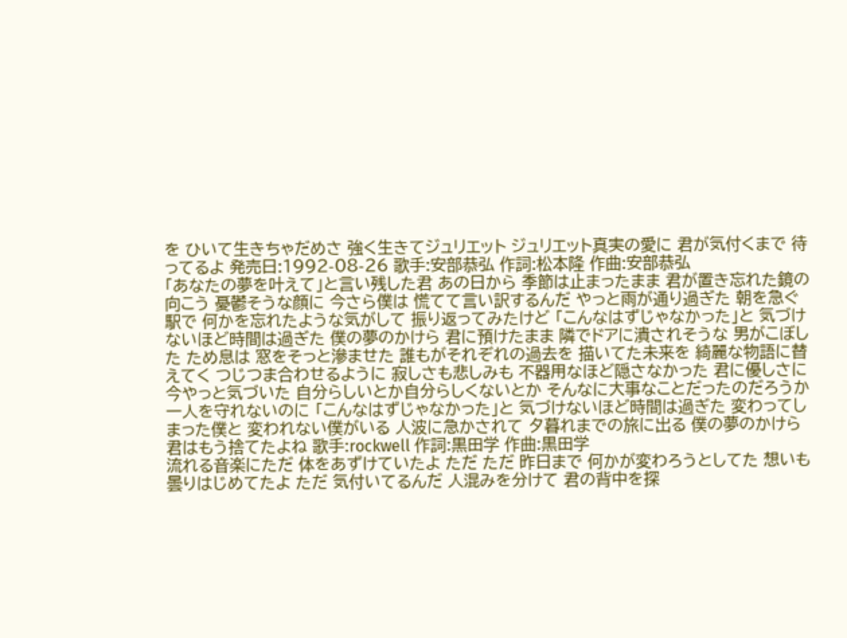を ひいて生きちゃだめさ 強く生きてジュリエット ジュリエット真実の愛に 君が気付くまで 待ってるよ 発売日:1992-08-26 歌手:安部恭弘 作詞:松本隆 作曲:安部恭弘
「あなたの夢を叶えて」と言い残した君 あの日から 季節は止まったまま 君が置き忘れた鏡の向こう 憂鬱そうな顔に 今さら僕は 慌てて言い訳するんだ やっと雨が通り過ぎた 朝を急ぐ駅で 何かを忘れたような気がして 振り返ってみたけど 「こんなはずじゃなかった」と 気づけないほど時間は過ぎた 僕の夢のかけら 君に預けたまま 隣でドアに潰されそうな 男がこぼした ため息は 窓をそっと滲ませた 誰もがそれぞれの過去を 描いてた未来を 綺麗な物語に替えてく つじつま合わせるように 寂しさも悲しみも 不器用なほど隠さなかった 君に優しさに 今やっと気づいた 自分らしいとか自分らしくないとか そんなに大事なことだったのだろうか 一人を守れないのに 「こんなはずじゃなかった」と 気づけないほど時間は過ぎた 変わってしまった僕と 変われない僕がいる 人波に急かされて 夕暮れまでの旅に出る 僕の夢のかけら 君はもう捨てたよね 歌手:rockwell 作詞:黒田学 作曲:黒田学
流れる音楽にただ 体をあずけていたよ ただ ただ 昨日まで 何かが変わろうとしてた 想いも曇りはじめてたよ ただ 気付いてるんだ 人混みを分けて 君の背中を探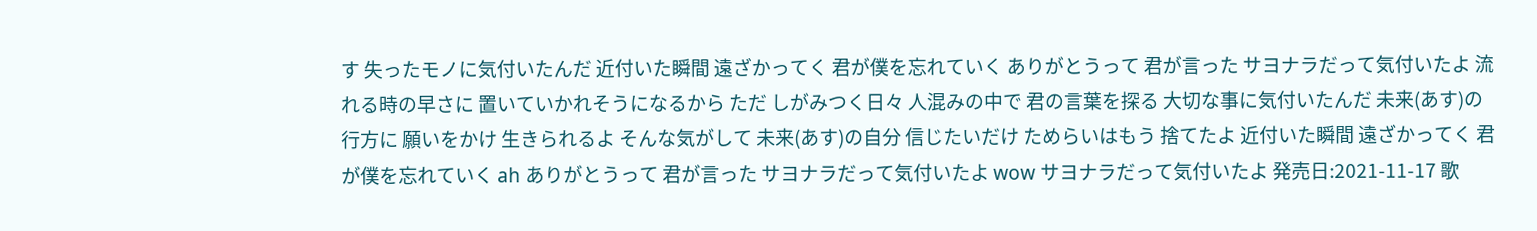す 失ったモノに気付いたんだ 近付いた瞬間 遠ざかってく 君が僕を忘れていく ありがとうって 君が言った サヨナラだって気付いたよ 流れる時の早さに 置いていかれそうになるから ただ しがみつく日々 人混みの中で 君の言葉を探る 大切な事に気付いたんだ 未来(あす)の行方に 願いをかけ 生きられるよ そんな気がして 未来(あす)の自分 信じたいだけ ためらいはもう 捨てたよ 近付いた瞬間 遠ざかってく 君が僕を忘れていく ah ありがとうって 君が言った サヨナラだって気付いたよ wow サヨナラだって気付いたよ 発売日:2021-11-17 歌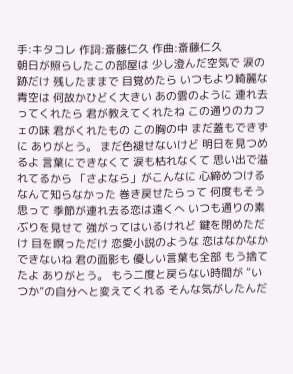手:キタコレ 作詞:斎藤仁久 作曲:斎藤仁久
朝日が照らしたこの部屋は 少し澄んだ空気で 涙の跡だけ 残したままで 目覚めたら いつもより綺麗な青空は 何故かひどく大きい あの雲のように 連れ去ってくれたら 君が教えてくれたね この通りのカフェの味 君がくれたもの この胸の中 まだ蓋もできずに ありがとう。 まだ色褪せないけど 明日を見つめるよ 言葉にできなくて 涙も枯れなくて 思い出で溢れてるから 「さよなら」がこんなに 心締めつけるなんて知らなかった 巻き戻せたらって 何度もそう思って 季節が連れ去る恋は遠くへ いつも通りの素ぶりを見せて 強がってはいるけれど 鍵を閉めただけ 目を瞑っただけ 恋愛小説のような 恋はなかなかできないね 君の面影も 優しい言葉も全部 もう捨てたよ ありがとう。 もう二度と戻らない時間が “いつか”の自分へと変えてくれる そんな気がしたんだ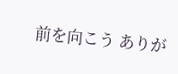前を向こう ありが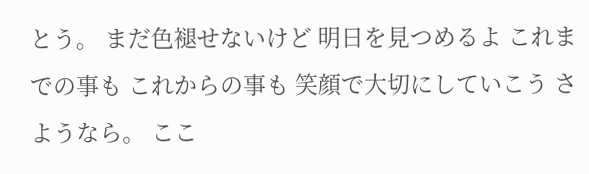とう。 まだ色褪せないけど 明日を見つめるよ これまでの事も これからの事も 笑顔で大切にしていこう さようなら。 ここ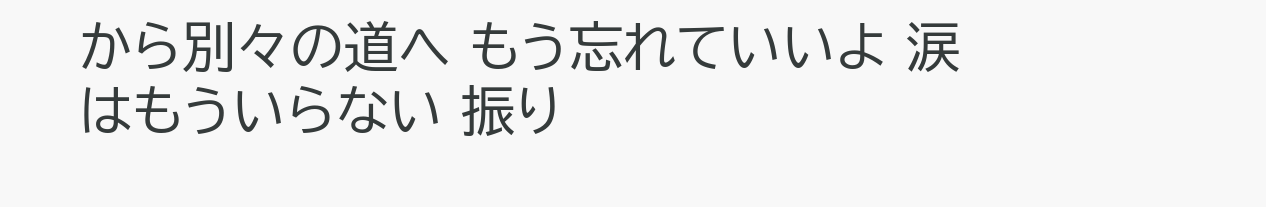から別々の道へ もう忘れていいよ 涙はもういらない 振り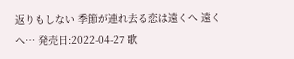返りもしない 季節が連れ去る恋は遠くへ 遠くへ… 発売日:2022-04-27 歌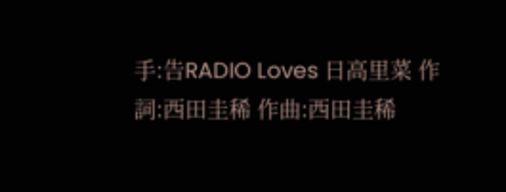手:告RADIO Loves 日高里菜 作詞:西田圭稀 作曲:西田圭稀